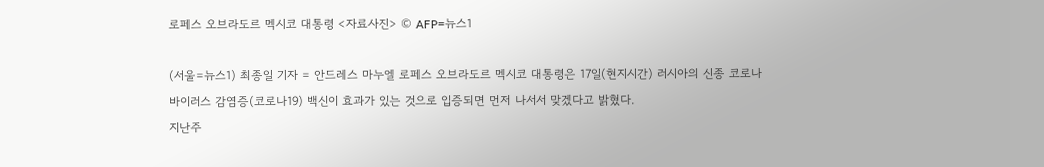로페스 오브라도르 멕시코 대통령 <자료사진> © AFP=뉴스1

(서울=뉴스1) 최종일 기자 = 안드레스 마누엘 로페스 오브라도르 멕시코 대통령은 17일(현지시간) 러시아의 신종 코로나바이러스 감염증(코로나19) 백신이 효과가 있는 것으로 입증되면 먼저 나서서 맞겠다고 밝혔다.
지난주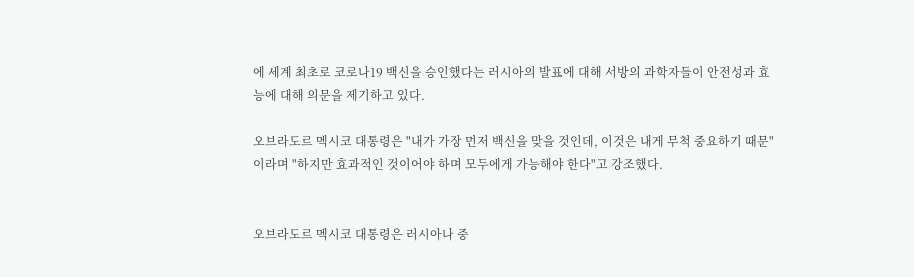에 세계 최초로 코로나19 백신을 승인했다는 러시아의 발표에 대해 서방의 과학자들이 안전성과 효능에 대해 의문을 제기하고 있다.

오브라도르 멕시코 대통령은 "내가 가장 먼저 백신을 맞을 것인데, 이것은 내게 무척 중요하기 때문"이라며 "하지만 효과적인 것이어야 하며 모두에게 가능해야 한다"고 강조했다.


오브라도르 멕시코 대통령은 러시아나 중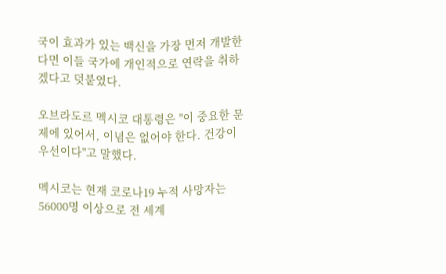국이 효과가 있는 백신을 가장 먼저 개발한다면 이들 국가에 개인적으로 연락을 취하겠다고 덧붙였다.

오브라도르 멕시코 대통령은 "이 중요한 문제에 있어서, 이념은 없어야 한다. 건강이 우선이다"고 말했다.

멕시코는 현재 코로나19 누적 사망자는 56000명 이상으로 전 세계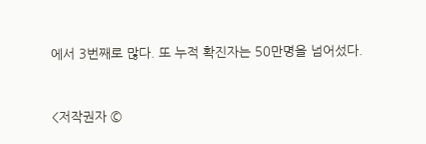에서 3번째로 많다. 또 누적 확진자는 50만명을 넘어섰다.


<저작권자 ©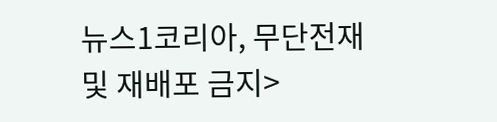뉴스1코리아, 무단전재 및 재배포 금지>